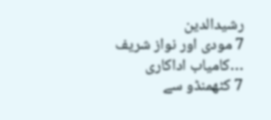رشیدالدین
7 مودی اور نواز شریف …کامیاب اداکاری
7 کٹھمنڈو سے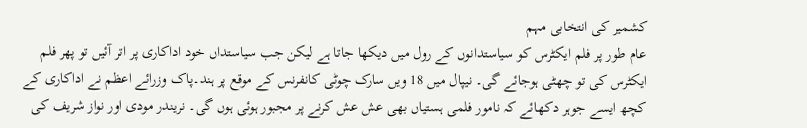کشمیر کی انتخابی مہم
عام طور پر فلم ایکٹرس کو سیاستدانوں کے رول میں دیکھا جاتا ہے لیکن جب سیاستداں خود اداکاری پر اتر آئیں تو پھر فلم ایکٹرس کی تو چھٹی ہوجائے گی۔ نیپال میں 18 ویں سارک چوٹی کانفرنس کے موقع پر ہند۔پاک وزرائے اعظم نے اداکاری کے کچھ ایسے جوہر دکھائے کہ نامور فلمی ہستیاں بھی عش عش کرنے پر مجبور ہوئی ہوں گی۔ نریندر مودی اور نواز شریف کی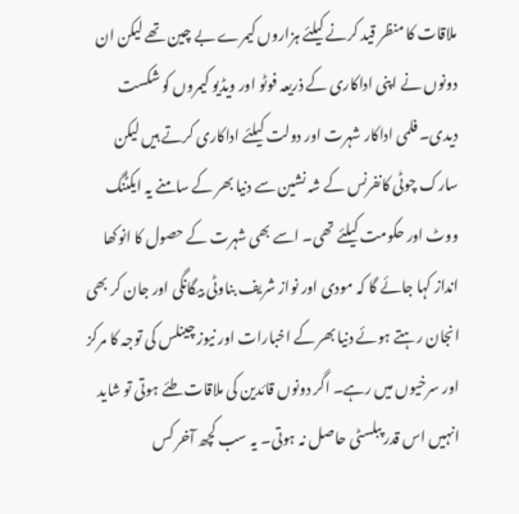ملاقات کا منظر قید کرنے کیلئے ہزاروں کیمرے بے چین تھے لیکن ان دونوں نے اپنی اداکاری کے ذریعہ فوٹو اور ویڈیو کیمروں کو شکست دیدی۔ فلمی اداکار شہرت اور دولت کیلئے اداکاری کرتے ہیں لیکن سارک چوٹی کانفرنس کے شہ نشین سے دنیا بھر کے سامنے یہ ایکٹنگ ووٹ اور حکومت کیلئے تھی۔ اسے بھی شہرت کے حصول کا انوکھا انداز کہا جائے گا کہ مودی اور نواز شریف بناوٹی بیگانگی اور جان کر بھی انجان رہتے ہوئے دنیا بھر کے اخبارات اور نیوز چینلس کی توجہ کا مرکز اور سرخیوں میں رہے۔ اگر دونوں قائدین کی ملاقات طئے ہوتی تو شاید انہیں اس قدر پبلسٹی حاصل نہ ہوتی۔ یہ سب کچھ آخر کس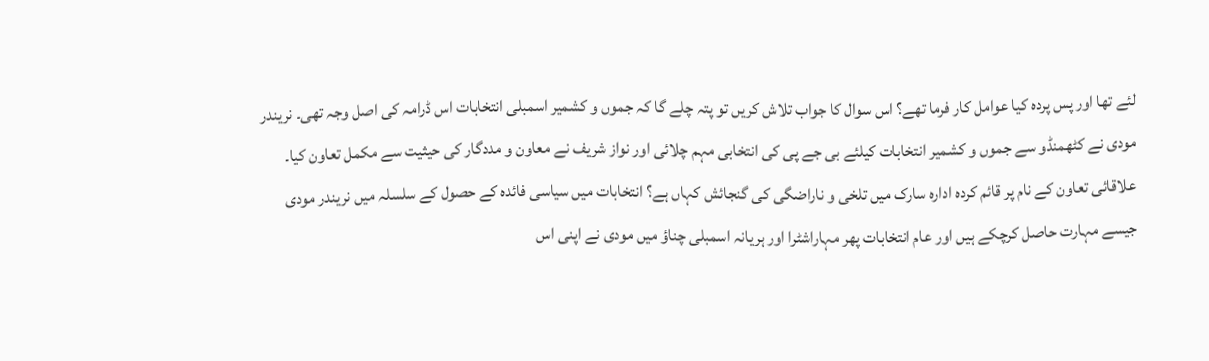لئے تھا اور پس پردہ کیا عوامل کار فرما تھے؟ اس سوال کا جواب تلاش کریں تو پتہ چلے گا کہ جموں و کشمیر اسمبلی انتخابات اس ڈرامہ کی اصل وجہ تھی۔ نریندر مودی نے کٹھمنڈو سے جموں و کشمیر انتخابات کیلئے بی جے پی کی انتخابی مہم چلائی اور نواز شریف نے معاون و مددگار کی حیثیت سے مکمل تعاون کیا۔
علاقائی تعاون کے نام پر قائم کردہ ادارہ سارک میں تلخی و ناراضگی کی گنجائش کہاں ہے؟ انتخابات میں سیاسی فائدہ کے حصول کے سلسلہ میں نریندر مودی جیسے مہارت حاصل کرچکے ہیں اور عام انتخابات پھر مہاراشٹرا اور ہریانہ اسمبلی چناؤ میں مودی نے اپنی اس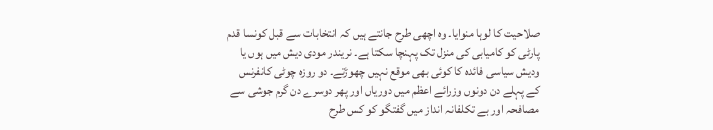صلاحیت کا لوہا منوایا۔ وہ اچھی طرح جانتے ہیں کہ انتخابات سے قبل کونسا قدم پارٹی کو کامیابی کی منزل تک پہنچا سکتا ہے۔ نریندر مودی دیش میں ہوں یا ودیش سیاسی فائدہ کا کوئی بھی موقع نہیں چھوڑتے۔ دو روزہ چوٹی کانفرنس کے پہلے دن دونوں وزرائے اعظم میں دوریاں اور پھر دوسرے دن گرم جوشی سے مصافحہ اور بے تکلفانہ انداز میں گفتگو کو کس طرح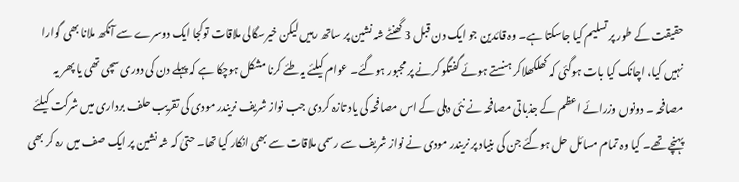حقیقت کے طور پر تسلیم کیا جاسکتا ہے۔ وہ قائدین جو ایک دن قبل 3 گھنٹے شہ نشین پر ساتھ رہیں لیکن خیرسگالی ملاقات توکجا ایک دوسرے سے آنکھ ملانا بھی گوارا نہیں کیا، اچانک کیا بات ہوگئی کہ کھلکھلاکر ہنستے ہوئے گفتگو کرنے پر مجبور ہوگئے۔ عوام کیلئے یہ طئے کرنا مشکل ہوچکا ہے کہ پہلے دن کی دوری سچی تھی یا پھر یہ مصافحہ ۔ دونوں وزرائے اعظم کے جذباتی مصافحہ نے نئی دہلی کے اس مصافحہ کی یاد تازہ کردی جب نواز شریف نریندر مودی کی تقریب حلف برداری میں شرکت کیلئے پہنچے تھے۔ کیا وہ تمام مسائل حل ہوگئے جن کی بنیاد پر نریندر مودی نے نواز شریف سے رسمی ملاقات سے بھی انکار کیا تھا۔ حتیٰ کہ شہ نشین پر ایک صف میں رہ کر بھی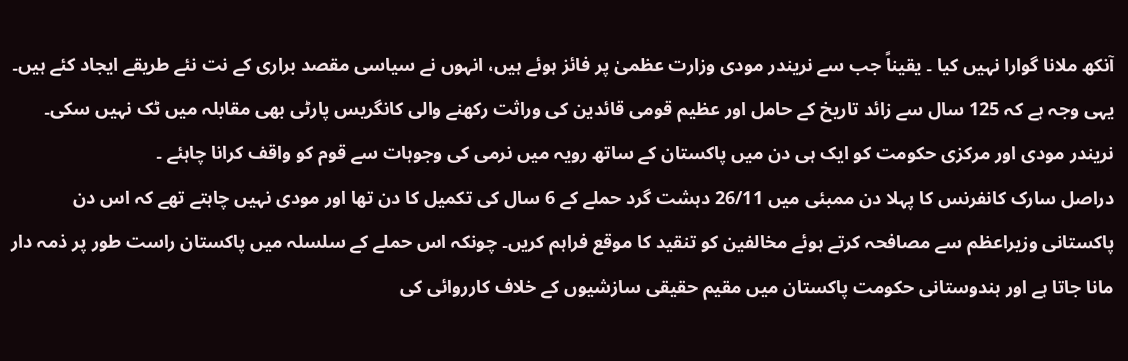آنکھ ملانا گوارا نہیں کیا ۔ یقیناً جب سے نریندر مودی وزارت عظمیٰ پر فائز ہوئے ہیں، انہوں نے سیاسی مقصد براری کے نت نئے طریقے ایجاد کئے ہیں۔ یہی وجہ ہے کہ 125 سال سے زائد تاریخ کے حامل اور عظیم قومی قائدین کی وراثت رکھنے والی کانگریس پارٹی بھی مقابلہ میں ٹک نہیں سکی۔ نریندر مودی اور مرکزی حکومت کو ایک ہی دن میں پاکستان کے ساتھ رویہ میں نرمی کی وجوہات سے قوم کو واقف کرانا چاہئے ۔
دراصل سارک کانفرنس کا پہلا دن ممبئی میں 26/11 دہشت گرد حملے کے 6 سال کی تکمیل کا دن تھا اور مودی نہیں چاہتے تھے کہ اس دن پاکستانی وزیراعظم سے مصافحہ کرتے ہوئے مخالفین کو تنقید کا موقع فراہم کریں۔ چونکہ اس حملے کے سلسلہ میں پاکستان راست طور پر ذمہ دار مانا جاتا ہے اور ہندوستانی حکومت پاکستان میں مقیم حقیقی سازشیوں کے خلاف کارروائی کی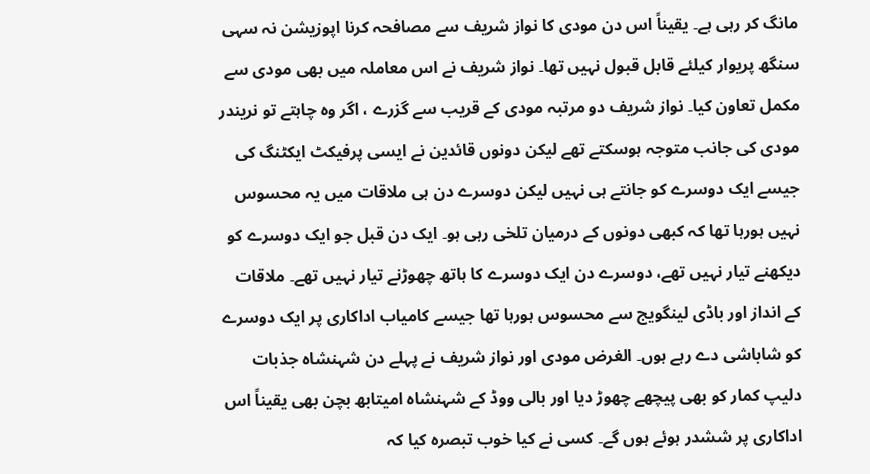مانگ کر رہی ہے۔ یقیناً اس دن مودی کا نواز شریف سے مصافحہ کرنا اپوزیشن نہ سہی سنگھ پریوار کیلئے قابل قبول نہیں تھا۔ نواز شریف نے اس معاملہ میں بھی مودی سے مکمل تعاون کیا۔ نواز شریف دو مرتبہ مودی کے قریب سے گزرے ، اگر وہ چاہتے تو نریندر مودی کی جانب متوجہ ہوسکتے تھے لیکن دونوں قائدین نے ایسی پرفیکٹ ایکٹنگ کی جیسے ایک دوسرے کو جانتے ہی نہیں لیکن دوسرے دن ہی ملاقات میں یہ محسوس نہیں ہورہا تھا کہ کبھی دونوں کے درمیان تلخی رہی ہو۔ ایک دن قبل جو ایک دوسرے کو دیکھنے تیار نہیں تھے، دوسرے دن ایک دوسرے کا ہاتھ چھوڑنے تیار نہیں تھے۔ ملاقات کے انداز اور باڈی لینگویج سے محسوس ہورہا تھا جیسے کامیاب اداکاری پر ایک دوسرے کو شاباشی دے رہے ہوں۔ الغرض مودی اور نواز شریف نے پہلے دن شہنشاہ جذبات دلیپ کمار کو بھی پیچھے چھوڑ دیا اور بالی ووڈ کے شہنشاہ امیتابھ بچن بھی یقیناً اس اداکاری پر ششدر ہوئے ہوں گے۔ کسی نے کیا خوب تبصرہ کیا کہ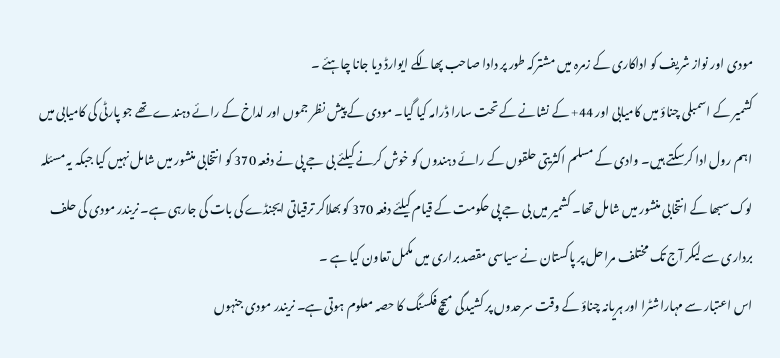مودی اور نواز شریف کو اداکاری کے زمرہ میں مشترکہ طور پر دادا صاحب پھالکے ایوارڈ دیا جانا چاہئے ۔
کشمیر کے اسمبلی چناؤ میں کامیابی اور 44+ کے نشانے کے تحت سارا ڈرامہ کیا گیا۔ مودی کے پیش نظر جموں اور لداخ کے رائے دہندے تھے جو پارٹی کی کامیابی میں اہم رول ادا کرسکتے ہیں۔ وادی کے مسلم اکثریتی حلقوں کے رائے دہندوں کو خوش کرنے کیلئے بی جے پی نے دفعہ 370 کو انتخابی منشور میں شامل نہیں کیا جبکہ یہ مسئلہ لوک سبھا کے انتخابی منشور میں شامل تھا۔ کشمیر میں بی جے پی حکومت کے قیام کیلئے دفعہ 370 کو بھلاکر ترقیاتی ایجنڈے کی بات کی جارہی ہے۔ نریندر مودی کی حلف برداری سے لیکر آج تک مختلف مراحل پر پاکستان نے سیاسی مقصد براری میں مکمل تعاون کیا ہے ۔
اس اعتبار سے مہاراشٹرا اور ہریانہ چناؤ کے وقت سرحدوں پر کشیدگی میچ فکسنگ کا حصہ معلوم ہوتی ہے۔ نریندر مودی جنہوں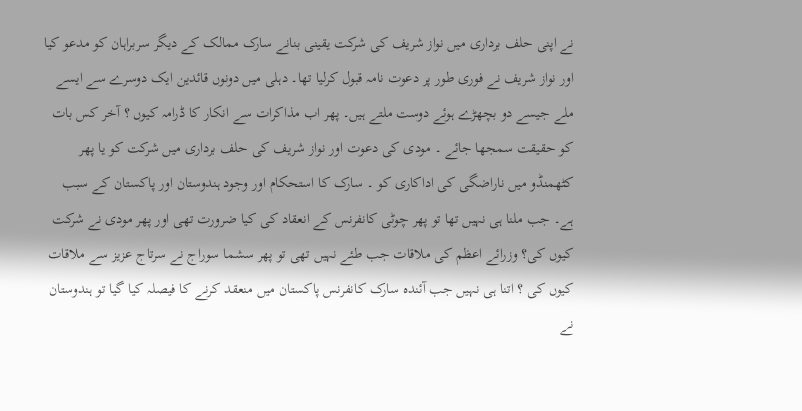نے اپنی حلف برداری میں نواز شریف کی شرکت یقینی بنانے سارک ممالک کے دیگر سربراہان کو مدعو کیا اور نواز شریف نے فوری طور پر دعوت نامہ قبول کرلیا تھا۔ دہلی میں دونوں قائدین ایک دوسرے سے ایسے ملے جیسے دو بچھڑے ہوئے دوست ملتے ہیں۔ پھر اب مذاکرات سے انکار کا ڈرامہ کیوں ؟ آخر کس بات کو حقیقت سمجھا جائے ۔ مودی کی دعوت اور نواز شریف کی حلف برداری میں شرکت کو یا پھر کٹھمنڈو میں ناراضگی کی اداکاری کو ۔ سارک کا استحکام اور وجود ہندوستان اور پاکستان کے سبب ہے۔ جب ملنا ہی نہیں تھا تو پھر چوٹی کانفرنس کے انعقاد کی کیا ضرورت تھی اور پھر مودی نے شرکت کیوں کی؟ وزرائے اعظم کی ملاقات جب طئے نہیں تھی تو پھر سشما سوراج نے سرتاج عزیز سے ملاقات کیوں کی ؟ اتنا ہی نہیں جب آئندہ سارک کانفرنس پاکستان میں منعقد کرنے کا فیصلہ کیا گیا تو ہندوستان نے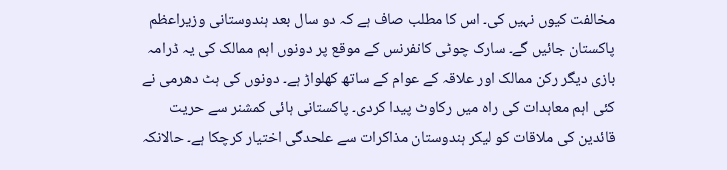مخالفت کیوں نہیں کی۔ اس کا مطلب صاف ہے کہ دو سال بعد ہندوستانی وزیراعظم پاکستان جائیں گے۔ سارک چوٹی کانفرنس کے موقع پر دونوں اہم ممالک کی یہ ڈرامہ بازی دیگر رکن ممالک اور علاقہ کے عوام کے ساتھ کھلواڑ ہے۔ دونوں کی ہٹ دھرمی نے کئی اہم معاہدات کی راہ میں رکاوٹ پیدا کردی۔ پاکستانی ہائی کمشنر سے حریت قائدین کی ملاقات کو لیکر ہندوستان مذاکرات سے علحدگی اختیار کرچکا ہے۔ حالانکہ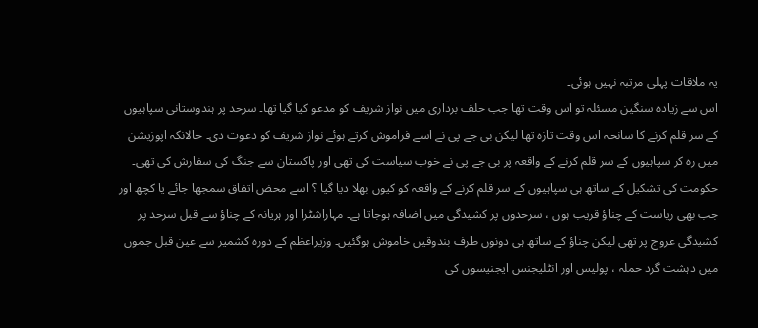یہ ملاقات پہلی مرتبہ نہیں ہوئی۔
اس سے زیادہ سنگین مسئلہ تو اس وقت تھا جب حلف برداری میں نواز شریف کو مدعو کیا گیا تھا۔ سرحد پر ہندوستانی سپاہیوں کے سر قلم کرنے کا سانحہ اس وقت تازہ تھا لیکن بی جے پی نے اسے فراموش کرتے ہوئے نواز شریف کو دعوت دی۔ حالانکہ اپوزیشن میں رہ کر سپاہیوں کے سر قلم کرنے کے واقعہ پر بی جے پی نے خوب سیاست کی تھی اور پاکستان سے جنگ کی سفارش کی تھی۔ حکومت کی تشکیل کے ساتھ ہی سپاہیوں کے سر قلم کرنے کے واقعہ کو کیوں بھلا دیا گیا ؟ اسے محض اتفاق سمجھا جائے یا کچھ اور جب بھی ریاست کے چناؤ قریب ہوں ، سرحدوں پر کشیدگی میں اضافہ ہوجاتا ہے۔ مہاراشٹرا اور ہریانہ کے چناؤ سے قبل سرحد پر کشیدگی عروج پر تھی لیکن چناؤ کے ساتھ ہی دونوں طرف بندوقیں خاموش ہوگئیں۔ وزیراعظم کے دورہ کشمیر سے عین قبل جموں میں دہشت گرد حملہ ، پولیس اور انٹلیجنس ایجنیسوں کی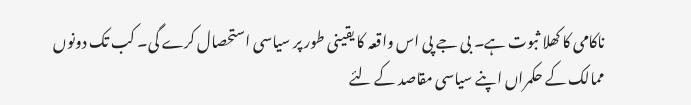ناکامی کا کھلا ثبوت ہے۔ بی جے پی اس واقعہ کا یقینی طور پر سیاسی استحصال کرے گی۔ کب تک دونوں ممالک کے حکمراں اپنے سیاسی مقاصد کے لئے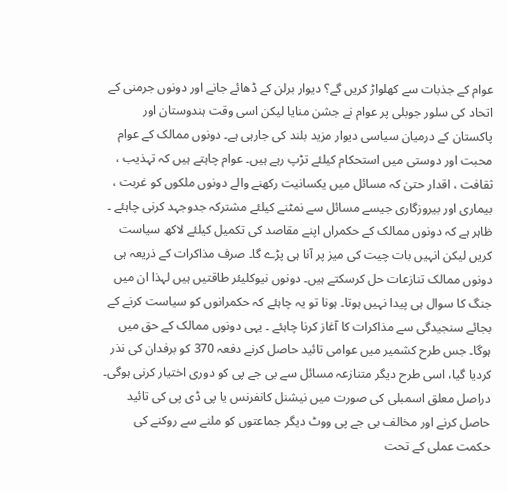عوام کے جذبات سے کھلواڑ کریں گے؟ دیوار برلن کے ڈھائے جانے اور دونوں جرمنی کے اتحاد کی سلور جوبلی پر عوام نے جشن منایا لیکن اسی وقت ہندوستان اور پاکستان کے درمیان سیاسی دیوار مزید بلند کی جارہی ہے۔ دونوں ممالک کے عوام محبت اور دوستی میں استحکام کیلئے تڑپ رہے ہیں۔ عوام چاہتے ہیں کہ تہذیب ، ثقافت ، اقدار حتیٰ کہ مسائل میں یکسانیت رکھنے والے دونوں ملکوں کو غربت ، بیماری اور بیروزگاری جیسے مسائل سے نمٹنے کیلئے مشترکہ جدوجہد کرنی چاہئے ۔
ظاہر ہے کہ دونوں ممالک کے حکمراں اپنے مقاصد کی تکمیل کیلئے لاکھ سیاست کریں لیکن انہیں بات چیت کی میز پر آنا ہی پڑے گا۔ صرف مذاکرات کے ذریعہ ہی دونوں ممالک تنازعات حل کرسکتے ہیں۔ دونوں نیوکلیئر طاقتیں ہیں لہذا ان میں جنگ کا سوال ہی پیدا نہیں ہوتا۔ ہونا تو یہ چاہئے کہ حکمرانوں کو سیاست کرنے کے بجائے سنجیدگی سے مذاکرات کا آغاز کرنا چاہئے ۔ یہی دونوں ممالک کے حق میں ہوگا۔ جس طرح کشمیر میں عوامی تائید حاصل کرنے دفعہ 370 کو برفدان کی نذر کردیا گیا، اسی طرح دیگر متنازعہ مسائل سے بی جے پی کو دوری اختیار کرنی ہوگی۔ دراصل معلق اسمبلی کی صورت میں نیشنل کانفرنس یا پی ڈی پی کی تائید حاصل کرنے اور مخالف بی جے پی ووٹ دیگر جماعتوں کو ملنے سے روکنے کی حکمت عملی کے تحت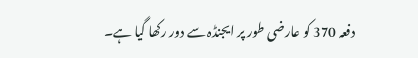دفعہ 370 کو عارضی طور پر ایجنڈہ سے دور رکھا گیا ہے۔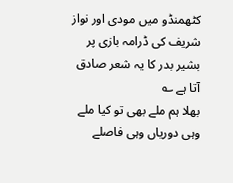کٹھمنڈو میں مودی اور نواز شریف کی ڈرامہ بازی پر بشیر بدر کا یہ شعر صادق آتا ہے ؎
بھلا ہم ملے بھی تو کیا ملے وہی دوریاں وہی فاصلے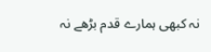نہ کبھی ہمارے قدم بڑھے نہ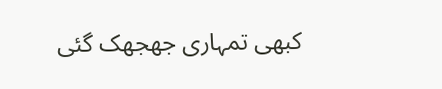کبھی تمہاری جھجھک گئی